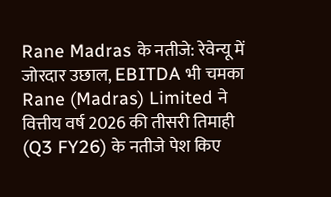Rane Madras के नतीजे: रेवेन्यू में जोरदार उछाल, EBITDA भी चमका
Rane (Madras) Limited ने वित्तीय वर्ष 2026 की तीसरी तिमाही (Q3 FY26) के नतीजे पेश किए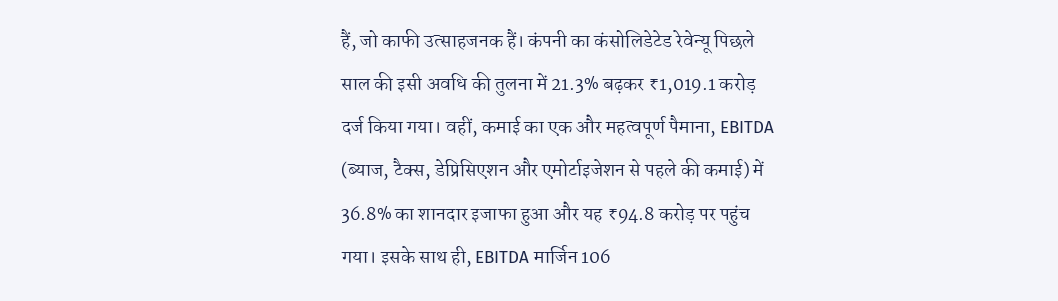हैं, जो काफी उत्साहजनक हैं। कंपनी का कंसोलिडेटेड रेवेन्यू पिछले साल की इसी अवधि की तुलना में 21.3% बढ़कर ₹1,019.1 करोड़ दर्ज किया गया। वहीं, कमाई का एक और महत्वपूर्ण पैमाना, EBITDA (ब्याज, टैक्स, डेप्रिसिएशन और एमोर्टाइजेशन से पहले की कमाई) में 36.8% का शानदार इजाफा हुआ और यह ₹94.8 करोड़ पर पहुंच गया। इसके साथ ही, EBITDA मार्जिन 106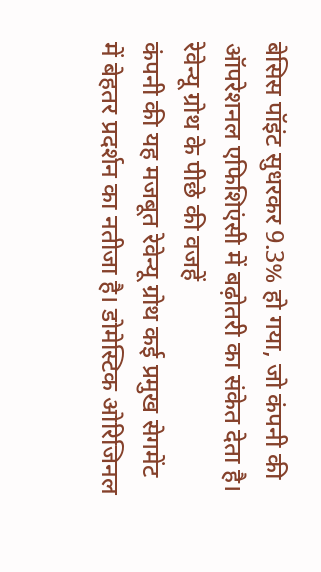बेसिस पॉइंट सुधरकर 9.3% हो गया, जो कंपनी की ऑपरेशनल एफिशिएंसी में बढ़ोतरी का संकेत देता है।
रेवेन्यू ग्रोथ के पीछे की वजहें
कंपनी की यह मजबूत रेवेन्यू ग्रोथ कई प्रमुख सेगमेंट में बेहतर प्रदर्शन का नतीजा है। डोमेस्टिक ओरिजिनल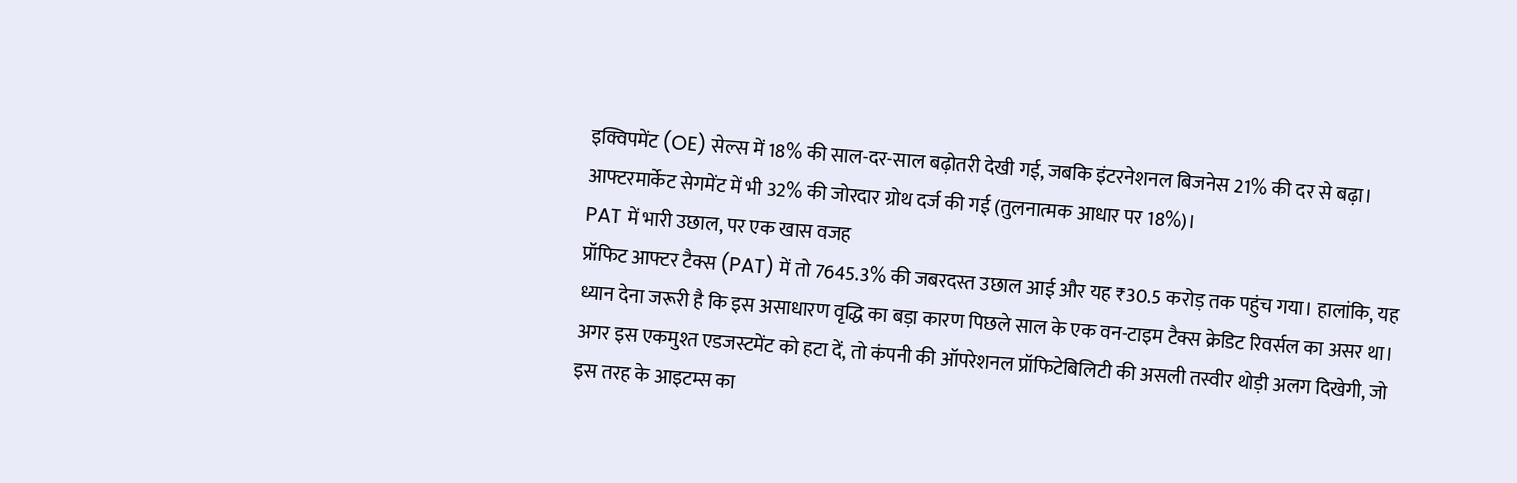इक्विपमेंट (OE) सेल्स में 18% की साल-दर-साल बढ़ोतरी देखी गई, जबकि इंटरनेशनल बिजनेस 21% की दर से बढ़ा। आफ्टरमार्केट सेगमेंट में भी 32% की जोरदार ग्रोथ दर्ज की गई (तुलनात्मक आधार पर 18%)।
PAT में भारी उछाल, पर एक खास वजह
प्रॉफिट आफ्टर टैक्स (PAT) में तो 7645.3% की जबरदस्त उछाल आई और यह ₹30.5 करोड़ तक पहुंच गया। हालांकि, यह ध्यान देना जरूरी है कि इस असाधारण वृद्धि का बड़ा कारण पिछले साल के एक वन-टाइम टैक्स क्रेडिट रिवर्सल का असर था। अगर इस एकमुश्त एडजस्टमेंट को हटा दें, तो कंपनी की ऑपरेशनल प्रॉफिटेबिलिटी की असली तस्वीर थोड़ी अलग दिखेगी, जो इस तरह के आइटम्स का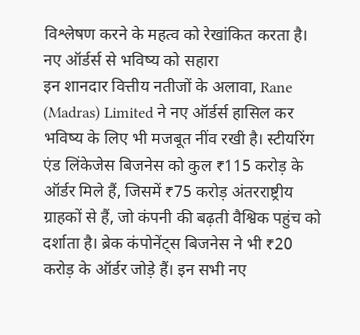विश्लेषण करने के महत्व को रेखांकित करता है।
नए ऑर्डर्स से भविष्य को सहारा
इन शानदार वित्तीय नतीजों के अलावा, Rane (Madras) Limited ने नए ऑर्डर्स हासिल कर भविष्य के लिए भी मजबूत नींव रखी है। स्टीयरिंग एंड लिंकेजेस बिजनेस को कुल ₹115 करोड़ के ऑर्डर मिले हैं, जिसमें ₹75 करोड़ अंतरराष्ट्रीय ग्राहकों से हैं, जो कंपनी की बढ़ती वैश्विक पहुंच को दर्शाता है। ब्रेक कंपोनेंट्स बिजनेस ने भी ₹20 करोड़ के ऑर्डर जोड़े हैं। इन सभी नए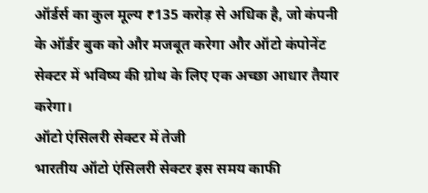ऑर्डर्स का कुल मूल्य ₹135 करोड़ से अधिक है, जो कंपनी के ऑर्डर बुक को और मजबूत करेगा और ऑटो कंपोनेंट सेक्टर में भविष्य की ग्रोथ के लिए एक अच्छा आधार तैयार करेगा।
ऑटो एंसिलरी सेक्टर में तेजी
भारतीय ऑटो एंसिलरी सेक्टर इस समय काफी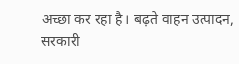अच्छा कर रहा है। बढ़ते वाहन उत्पादन, सरकारी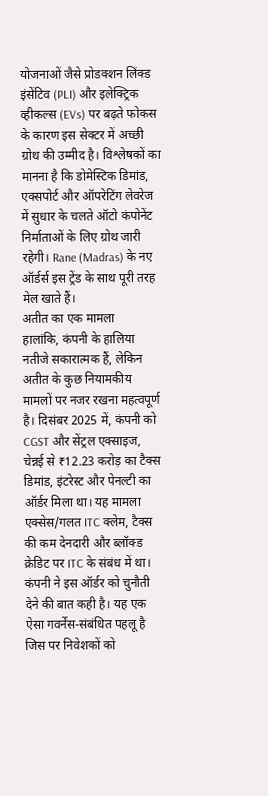योजनाओं जैसे प्रोडक्शन लिंक्ड इंसेंटिव (PLI) और इलेक्ट्रिक व्हीकल्स (EVs) पर बढ़ते फोकस के कारण इस सेक्टर में अच्छी ग्रोथ की उम्मीद है। विश्लेषकों का मानना है कि डोमेस्टिक डिमांड, एक्सपोर्ट और ऑपरेटिंग लेवरेज में सुधार के चलते ऑटो कंपोनेंट निर्माताओं के लिए ग्रोथ जारी रहेगी। Rane (Madras) के नए ऑर्डर्स इस ट्रेंड के साथ पूरी तरह मेल खाते हैं।
अतीत का एक मामला
हालांकि, कंपनी के हालिया नतीजे सकारात्मक हैं, लेकिन अतीत के कुछ नियामकीय मामलों पर नजर रखना महत्वपूर्ण है। दिसंबर 2025 में, कंपनी को CGST और सेंट्रल एक्साइज, चेन्नई से ₹12.23 करोड़ का टैक्स डिमांड, इंटरेस्ट और पेनल्टी का ऑर्डर मिला था। यह मामला एक्सेस/गलत ITC क्लेम, टैक्स की कम देनदारी और ब्लॉक्ड क्रेडिट पर ITC के संबंध में था। कंपनी ने इस ऑर्डर को चुनौती देने की बात कही है। यह एक ऐसा गवर्नेंस-संबंधित पहलू है जिस पर निवेशकों को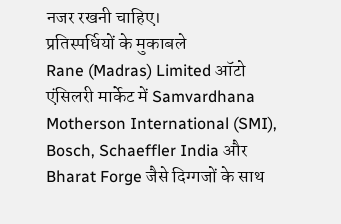नजर रखनी चाहिए।
प्रतिस्पर्धियों के मुकाबले
Rane (Madras) Limited ऑटो एंसिलरी मार्केट में Samvardhana Motherson International (SMI), Bosch, Schaeffler India और Bharat Forge जैसे दिग्गजों के साथ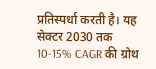प्रतिस्पर्धा करती है। यह सेक्टर 2030 तक 10-15% CAGR की ग्रोथ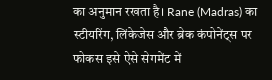का अनुमान रखता है। Rane (Madras) का स्टीयरिंग, लिंकेजेस और ब्रेक कंपोनेंट्स पर फोकस इसे ऐसे सेगमेंट में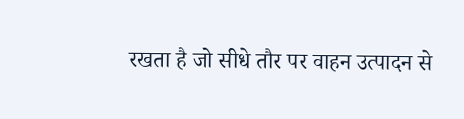रखता है जो सीधे तौर पर वाहन उत्पादन से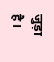जुड़ा है।